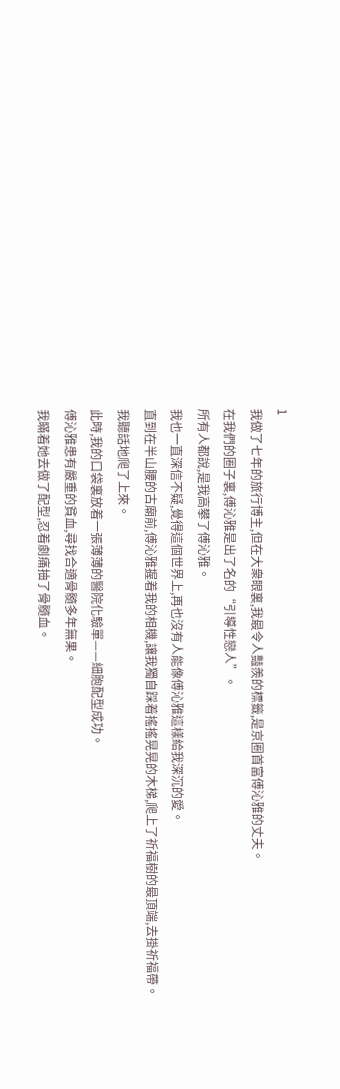1
我做了七年的旅行博主,但在大衆眼裏,我最令人豔羨的標籤,是京圈首富傅沁雅的丈夫。
在我們的圈子裏,傅沁雅是出了名的“引導性戀人”。
所有人都說,是我高攀了傅沁雅。
我也一直深信不疑,覺得這個世界上,再也沒有人能像傅沁雅這樣給我深沉的愛。
直到在半山腰的古廟前,傅沁雅握着我的相機,讓我獨自踩着搖搖晃晃的木梯,爬上了祈福樹的最頂端,去掛祈福帶。
我聽話地爬了上來。
此時,我的口袋裏放着一張薄薄的醫院化驗單——細胞配型成功。
傅沁雅患有嚴重的貧血,尋找合適骨髓多年無果。
我瞞着她去做了配型,忍着劇痛抽了骨髓血。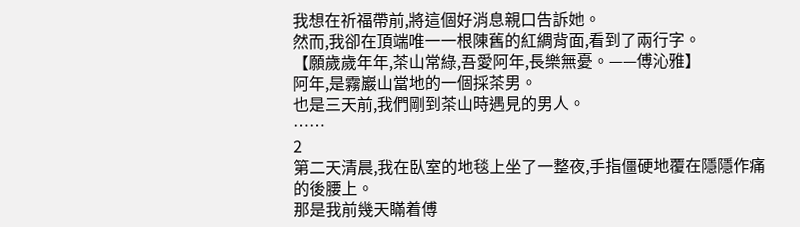我想在祈福帶前,將這個好消息親口告訴她。
然而,我卻在頂端唯一一根陳舊的紅綢背面,看到了兩行字。
【願歲歲年年,茶山常綠,吾愛阿年,長樂無憂。——傅沁雅】
阿年,是霧巖山當地的一個採茶男。
也是三天前,我們剛到茶山時遇見的男人。
……
2
第二天清晨,我在臥室的地毯上坐了一整夜,手指僵硬地覆在隱隱作痛的後腰上。
那是我前幾天瞞着傅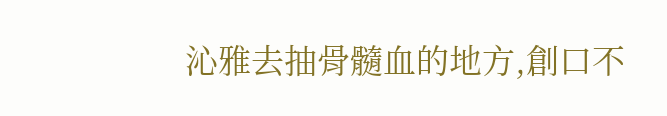沁雅去抽骨髓血的地方,創口不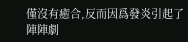僅沒有癒合,反而因爲發炎引起了陣陣劇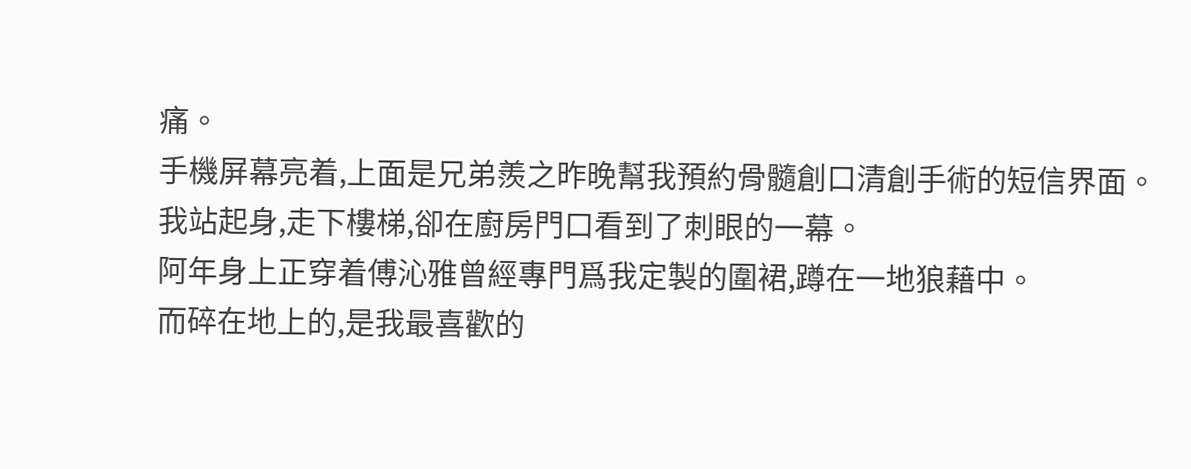痛。
手機屏幕亮着,上面是兄弟羨之昨晚幫我預約骨髓創口清創手術的短信界面。
我站起身,走下樓梯,卻在廚房門口看到了刺眼的一幕。
阿年身上正穿着傅沁雅曾經專門爲我定製的圍裙,蹲在一地狼藉中。
而碎在地上的,是我最喜歡的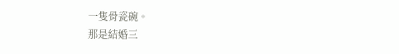一隻骨瓷碗。
那是結婚三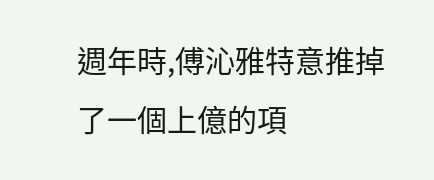週年時,傅沁雅特意推掉了一個上億的項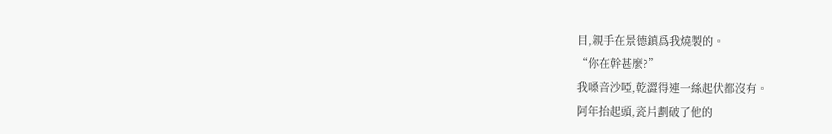目,親手在景德鎮爲我燒製的。
“你在幹甚麼?”
我嗓音沙啞,乾澀得連一絲起伏都沒有。
阿年抬起頭,瓷片劃破了他的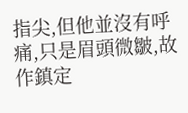指尖,但他並沒有呼痛,只是眉頭微皺,故作鎮定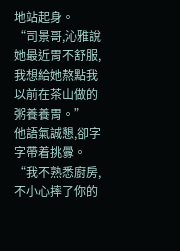地站起身。
“司景哥,沁雅說她最近胃不舒服,我想給她熬點我以前在茶山做的粥養養胃。”
他語氣誠懇,卻字字帶着挑釁。
“我不熟悉廚房,不小心摔了你的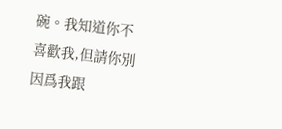碗。我知道你不喜歡我,但請你別因爲我跟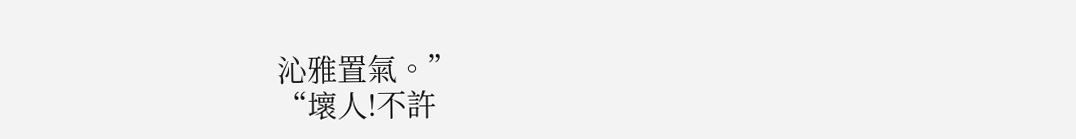沁雅置氣。”
“壞人!不許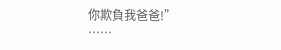你欺負我爸爸!”
……